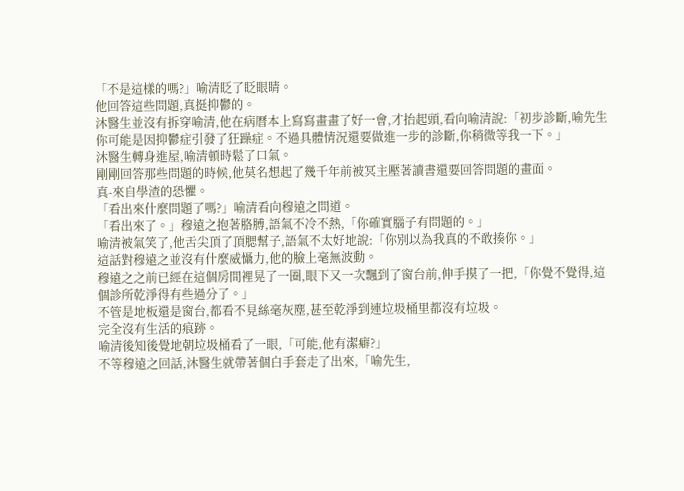「不是這樣的嗎?」喻清眨了眨眼睛。
他回答這些問題,真挺抑鬱的。
沐醫生並沒有拆穿喻清,他在病曆本上寫寫畫畫了好一會,才抬起頭,看向喻清說:「初步診斷,喻先生你可能是因抑鬱症引發了狂躁症。不過具體情況還要做進一步的診斷,你稍微等我一下。」
沐醫生轉身進屋,喻清頓時鬆了口氣。
剛剛回答那些問題的時候,他莫名想起了幾千年前被冥主壓著讀書還要回答問題的畫面。
真-來自學渣的恐懼。
「看出來什麼問題了嗎?」喻清看向穆遠之問道。
「看出來了。」穆遠之抱著胳膊,語氣不冷不熱,「你確實腦子有問題的。」
喻清被氣笑了,他舌尖頂了頂腮幫子,語氣不太好地說:「你別以為我真的不敢揍你。」
這話對穆遠之並沒有什麼威懾力,他的臉上毫無波動。
穆遠之之前已經在這個房間裡晃了一圈,眼下又一次飄到了窗台前,伸手摸了一把,「你覺不覺得,這個診所乾淨得有些過分了。」
不管是地板還是窗台,都看不見絲毫灰塵,甚至乾淨到連垃圾桶里都沒有垃圾。
完全沒有生活的痕跡。
喻清後知後覺地朝垃圾桶看了一眼,「可能,他有潔癖?」
不等穆遠之回話,沐醫生就帶著個白手套走了出來,「喻先生,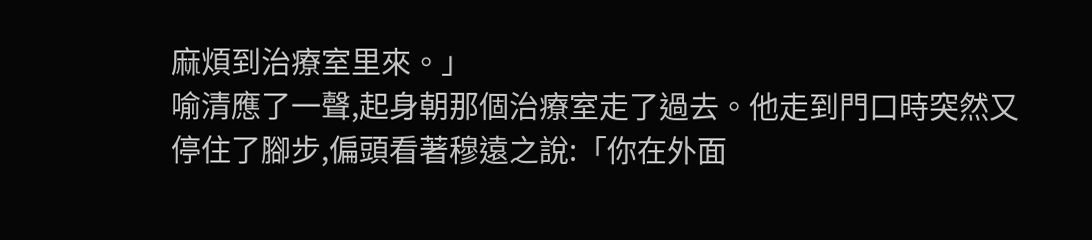麻煩到治療室里來。」
喻清應了一聲,起身朝那個治療室走了過去。他走到門口時突然又停住了腳步,偏頭看著穆遠之說:「你在外面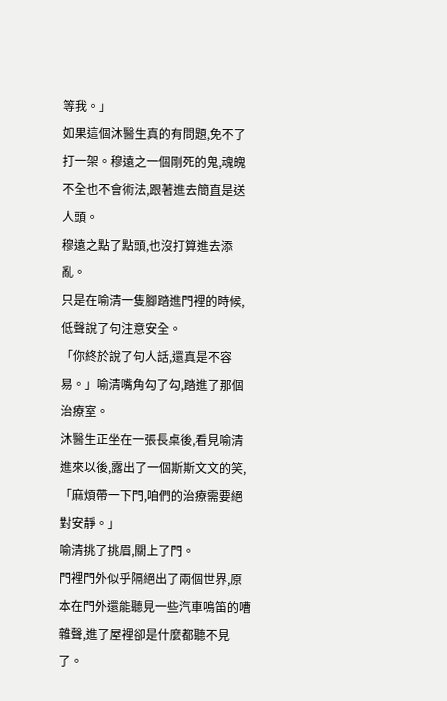等我。」
如果這個沐醫生真的有問題,免不了打一架。穆遠之一個剛死的鬼,魂魄不全也不會術法,跟著進去簡直是送人頭。
穆遠之點了點頭,也沒打算進去添亂。
只是在喻清一隻腳踏進門裡的時候,低聲說了句注意安全。
「你終於說了句人話,還真是不容易。」喻清嘴角勾了勾,踏進了那個治療室。
沐醫生正坐在一張長桌後,看見喻清進來以後,露出了一個斯斯文文的笑,「麻煩帶一下門,咱們的治療需要絕對安靜。」
喻清挑了挑眉,關上了門。
門裡門外似乎隔絕出了兩個世界,原本在門外還能聽見一些汽車鳴笛的嘈雜聲,進了屋裡卻是什麼都聽不見了。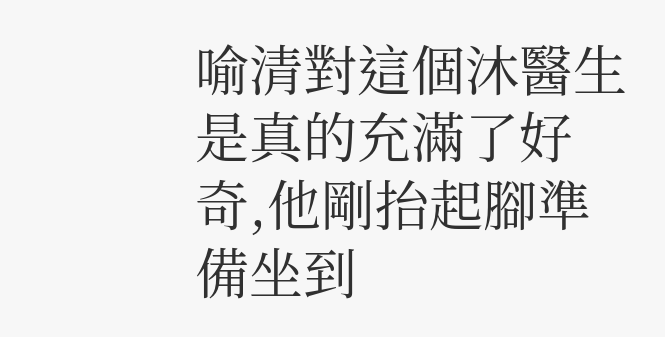喻清對這個沐醫生是真的充滿了好奇,他剛抬起腳準備坐到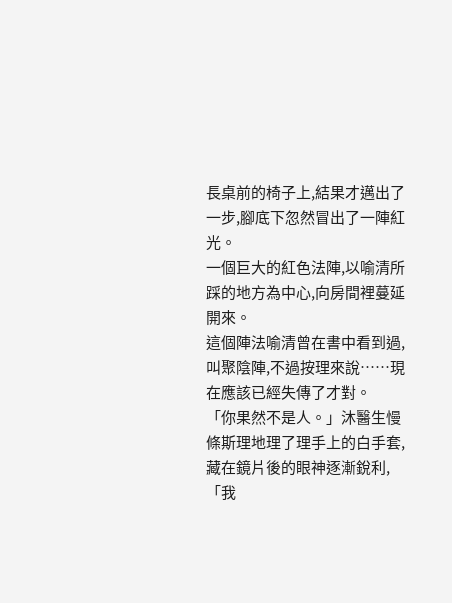長桌前的椅子上,結果才邁出了一步,腳底下忽然冒出了一陣紅光。
一個巨大的紅色法陣,以喻清所踩的地方為中心,向房間裡蔓延開來。
這個陣法喻清曾在書中看到過,叫聚陰陣,不過按理來說……現在應該已經失傳了才對。
「你果然不是人。」沐醫生慢條斯理地理了理手上的白手套,藏在鏡片後的眼神逐漸銳利,「我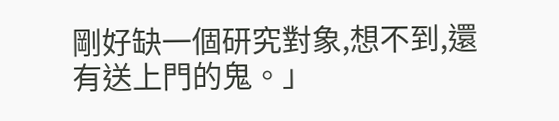剛好缺一個研究對象,想不到,還有送上門的鬼。」